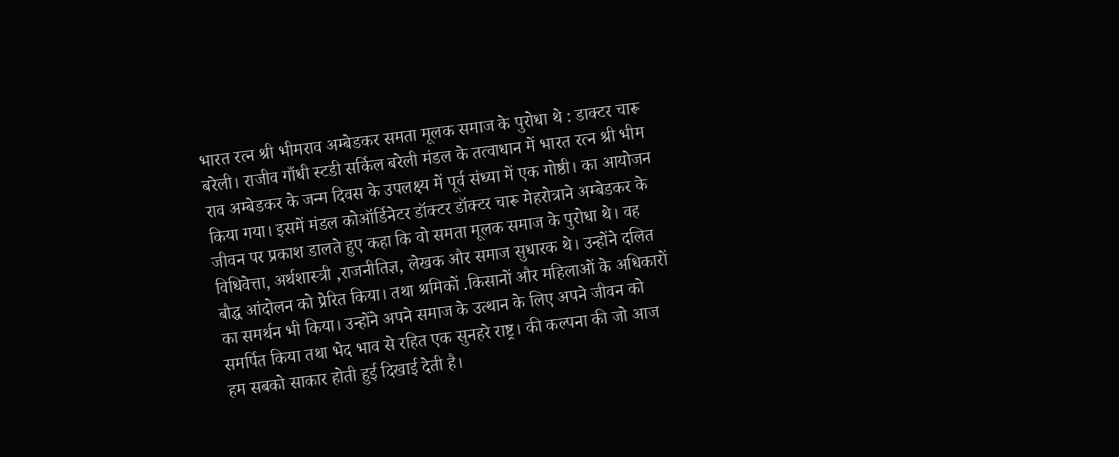भारत रत्न श्री भीमराव अम्बेडकर समता मूलक समाज के पुरोधा थे : डाक्टर चारू
बरेली। राजीव गाँधी स्टडी सर्किल बरेली मंडल के तत्वाधान में भारत रत्न श्री भीम राव अम्बेडकर के जन्म दिवस के उपलक्ष्य में पूर्व संध्या में एक गोष्ठी। का आयोजन किया गया। इसमें मंडल कोऑर्डिनेटर डॉक्टर डॉक्टर चारू मेहरोत्राने अम्बेडकर के जीवन पर प्रकाश डालते हुए कहा कि वो समता मूलक समाज के पुरोधा थे। वह विधिवेत्ता, अर्थशास्त्री ,राजनीतिज्ञ, लेखक और समाज सुधारक थे। उन्होंने दलित बौद्ध आंदोलन को प्रेरित किया। तथा श्रमिकों .किसानों और महिलाओं के अधिकारों का समर्थन भी किया। उन्होंने अपने समाज के उत्थान के लिए अपने जीवन को समर्पित किया तथा भेद भाव से रहित एक सुनहरे राष्ट्र। की कल्पना की जो आज हम सबको साकार होती हुई दिखाई देती है।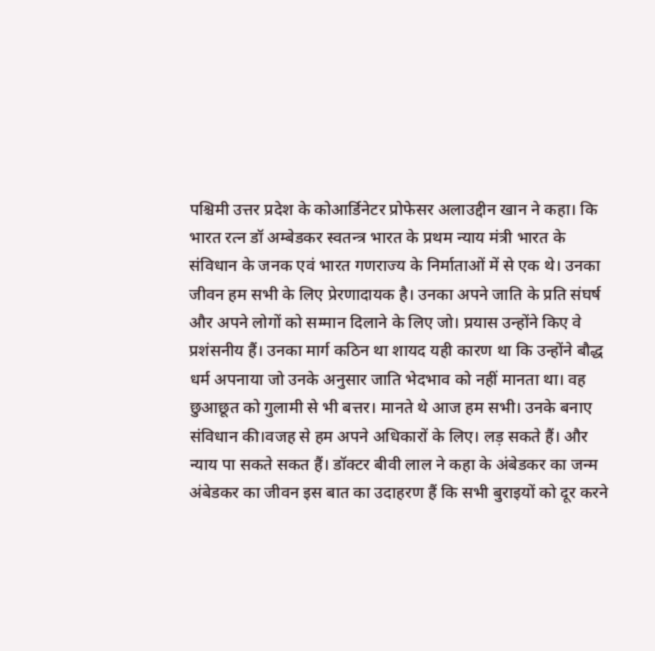पश्चिमी उत्तर प्रदेश के कोआर्डिनेटर प्रोफेसर अलाउद्दीन खान ने कहा। कि भारत रत्न डॉ अम्बेडकर स्वतन्त्र भारत के प्रथम न्याय मंत्री भारत के संविधान के जनक एवं भारत गणराज्य के निर्माताओं में से एक थे। उनका जीवन हम सभी के लिए प्रेरणादायक है। उनका अपने जाति के प्रति संघर्ष और अपने लोगों को सम्मान दिलाने के लिए जो। प्रयास उन्होंने किए वे प्रशंसनीय हैं। उनका मार्ग कठिन था शायद यही कारण था कि उन्होंने बौद्ध धर्म अपनाया जो उनके अनुसार जाति भेदभाव को नहीं मानता था। वह छुआछूत को गुलामी से भी बत्तर। मानते थे आज हम सभी। उनके बनाए संविधान की।वजह से हम अपने अधिकारों के लिए। लड़ सकते हैं। और न्याय पा सकते सकत हैं। डॉक्टर बीवी लाल ने कहा के अंबेडकर का जन्म अंबेडकर का जीवन इस बात का उदाहरण हैं कि सभी बुराइयों को दूर करने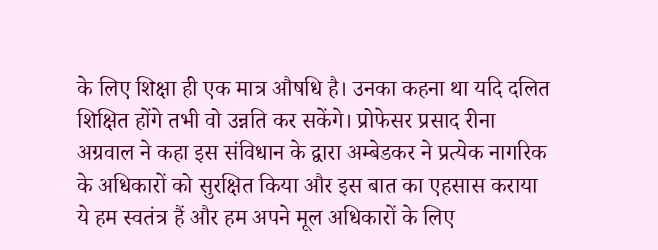के लिए शिक्षा ही एक मात्र औषधि है। उनका कहना था यदि दलित शिक्षित होंगे तभी वो उन्नति कर सकेंगे। प्रोफेसर प्रसाद रीना अग्रवाल ने कहा इस संविधान के द्वारा अम्बेडकर ने प्रत्येक नागरिक के अधिकारों को सुरक्षित किया और इस बात का एहसास कराया ये हम स्वतंत्र हैं और हम अपने मूल अधिकारों के लिए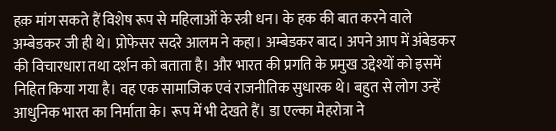हक़ मांग सकते हैं विशेष रूप से महिलाओं के स्त्री धन। के हक की बात करने वाले अम्बेडकर जी ही थे। प्रोफेसर सदरे आलम ने कहा। अम्बेडकर बाद। अपने आप में अंबेडकर की विचारधारा तथा दर्शन को बताता है। और भारत की प्रगति के प्रमुख उद्देश्यों को इसमें निहित किया गया है। वह एक सामाजिक एवं राजनीतिक सुधारक थे। बहुत से लोग उन्हें आधुनिक भारत का निर्माता के। रूप में भी देखते हैं। डा एल्का मेहरोत्रा ने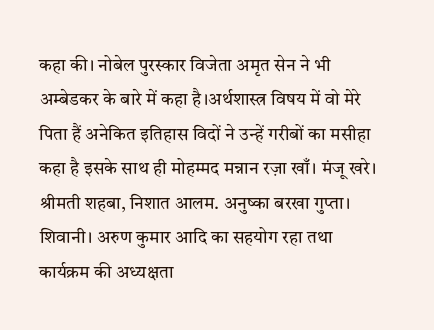कहा की। नोबेल पुरस्कार विजेता अमृत सेन ने भी अम्बेडकर के बारे में कहा है।अर्थशास्त्र विषय में वो मेरे पिता हैं अनेकित इतिहास विदों ने उन्हें गरीबों का मसीहा कहा है इसके साथ ही मोहम्मद मन्नान रज़ा खाँ। मंजू खरे। श्रीमती शहबा, निशात आलम. अनुष्का बरखा गुप्ता। शिवानी। अरुण कुमार आदि का सहयोग रहा तथा कार्यक्रम की अध्यक्षता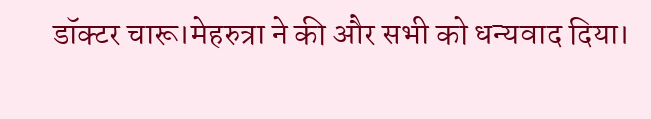डॉक्टर चारू।मेहरुत्रा ने की और सभी को धन्यवाद दिया।